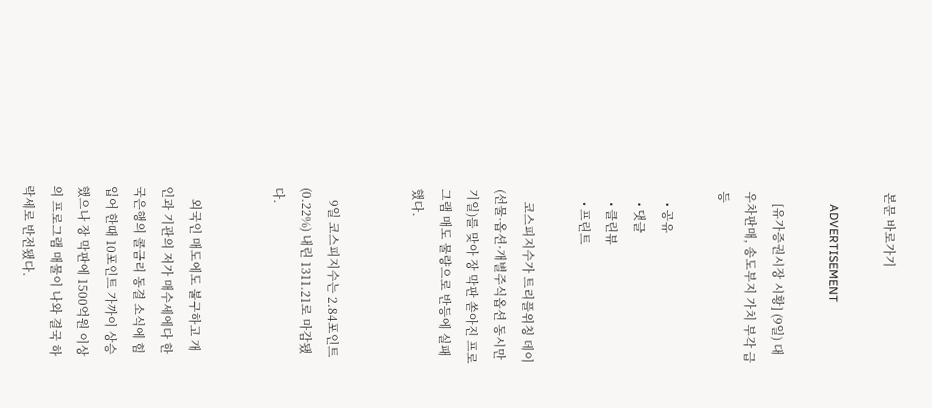본문 바로가기

    ADVERTISEMENT

    [유가증권시장 시황] (9일) 대우차판매, 송도부지 가치 부각 급등

    • 공유
    • 댓글
    • 클린뷰
    • 프린트

    코스피지수가 트리플위칭 데이(선물·옵션·개별주식옵션 동시만기일)를 맞아 장 막판 쏟아진 프로그램 매도 물량으로 반등에 실패했다.


    9일 코스피지수는 2.84포인트(0.22%) 내린 1311.21로 마감됐다.


    외국인 매도에도 불구하고 개인과 기관의 저가 매수세에다 한국은행의 콜금리 동결 소식에 힘입어 한때 10포인트 가까이 상승했으나 장 막판에 1500억원 이상의 프로그램 매물이 나와 결국 하락세로 반전됐다.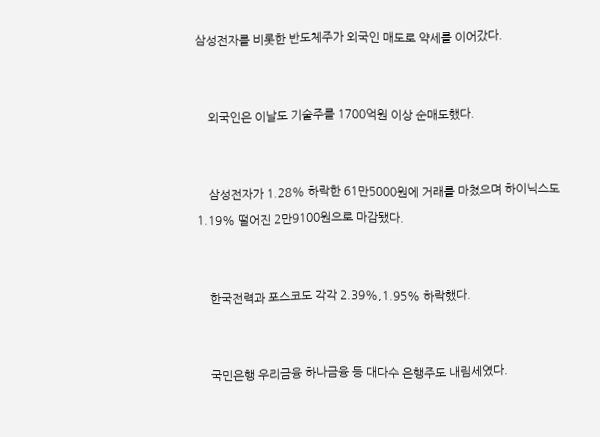삼성전자를 비롯한 반도체주가 외국인 매도로 약세를 이어갔다.


    외국인은 이날도 기술주를 1700억원 이상 순매도했다.


    삼성전자가 1.28% 하락한 61만5000원에 거래를 마쳤으며 하이닉스도 1.19% 떨어진 2만9100원으로 마감됐다.


    한국전력과 포스코도 각각 2.39%,1.95% 하락했다.


    국민은행 우리금융 하나금융 등 대다수 은행주도 내림세였다.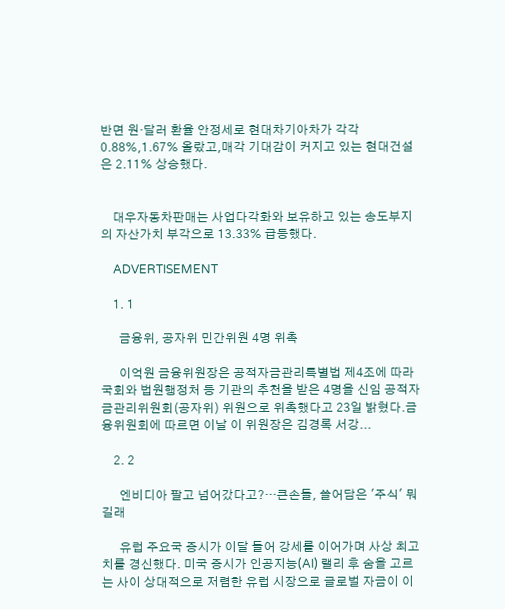반면 원·달러 환율 안정세로 현대차기아차가 각각 0.88%,1.67% 올랐고,매각 기대감이 커지고 있는 현대건설은 2.11% 상승했다.


    대우자동차판매는 사업다각화와 보유하고 있는 송도부지의 자산가치 부각으로 13.33% 급등했다.

    ADVERTISEMENT

    1. 1

      금융위, 공자위 민간위원 4명 위촉

      이억원 금융위원장은 공적자금관리특별법 제4조에 따라 국회와 법원행정처 등 기관의 추천을 받은 4명을 신임 공적자금관리위원회(공자위) 위원으로 위촉했다고 23일 밝혔다.금융위원회에 따르면 이날 이 위원장은 김경록 서강...

    2. 2

      엔비디아 팔고 넘어갔다고?…큰손들, 쓸어담은 '주식' 뭐길래

      유럽 주요국 증시가 이달 들어 강세를 이어가며 사상 최고치를 경신했다. 미국 증시가 인공지능(AI) 랠리 후 숨을 고르는 사이 상대적으로 저렴한 유럽 시장으로 글로벌 자금이 이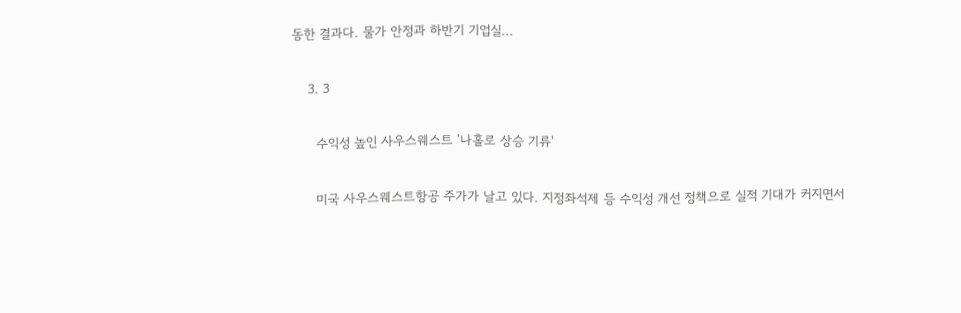동한 결과다. 물가 안정과 하반기 기업실...

    3. 3

      수익성 높인 사우스웨스트 '나홀로 상승 기류'

      미국 사우스웨스트항공 주가가 날고 있다. 지정좌석제 등 수익성 개선 정책으로 실적 기대가 커지면서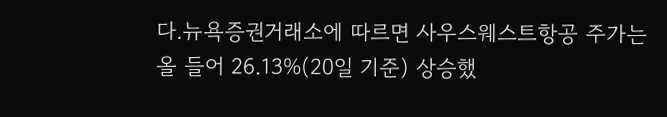다.뉴욕증권거래소에 따르면 사우스웨스트항공 주가는 올 들어 26.13%(20일 기준) 상승했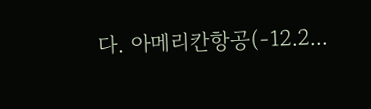다. 아메리칸항공(-12.2...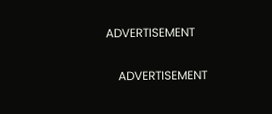ADVERTISEMENT

    ADVERTISEMENT